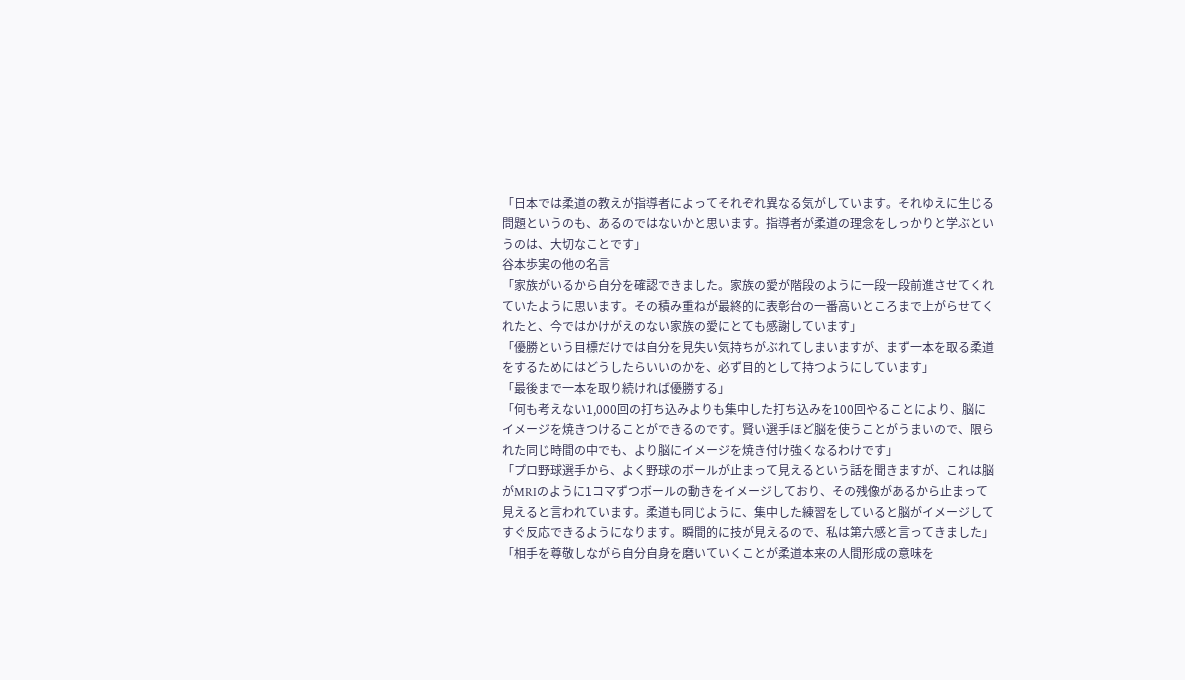「日本では柔道の教えが指導者によってそれぞれ異なる気がしています。それゆえに生じる問題というのも、あるのではないかと思います。指導者が柔道の理念をしっかりと学ぶというのは、大切なことです」
谷本歩実の他の名言
「家族がいるから自分を確認できました。家族の愛が階段のように一段一段前進させてくれていたように思います。その積み重ねが最終的に表彰台の一番高いところまで上がらせてくれたと、今ではかけがえのない家族の愛にとても感謝しています」
「優勝という目標だけでは自分を見失い気持ちがぶれてしまいますが、まず一本を取る柔道をするためにはどうしたらいいのかを、必ず目的として持つようにしています」
「最後まで一本を取り続ければ優勝する」
「何も考えない1,000回の打ち込みよりも集中した打ち込みを100回やることにより、脳にイメージを焼きつけることができるのです。賢い選手ほど脳を使うことがうまいので、限られた同じ時間の中でも、より脳にイメージを焼き付け強くなるわけです」
「プロ野球選手から、よく野球のボールが止まって見えるという話を聞きますが、これは脳がMRIのように1コマずつボールの動きをイメージしており、その残像があるから止まって見えると言われています。柔道も同じように、集中した練習をしていると脳がイメージしてすぐ反応できるようになります。瞬間的に技が見えるので、私は第六感と言ってきました」
「相手を尊敬しながら自分自身を磨いていくことが柔道本来の人間形成の意味を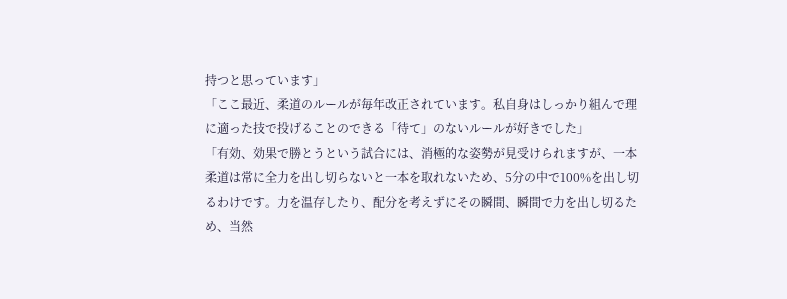持つと思っています」
「ここ最近、柔道のルールが毎年改正されています。私自身はしっかり組んで理に適った技で投げることのできる「待て」のないルールが好きでした」
「有効、効果で勝とうという試合には、消極的な姿勢が見受けられますが、一本柔道は常に全力を出し切らないと一本を取れないため、5分の中で100%を出し切るわけです。力を温存したり、配分を考えずにその瞬間、瞬間で力を出し切るため、当然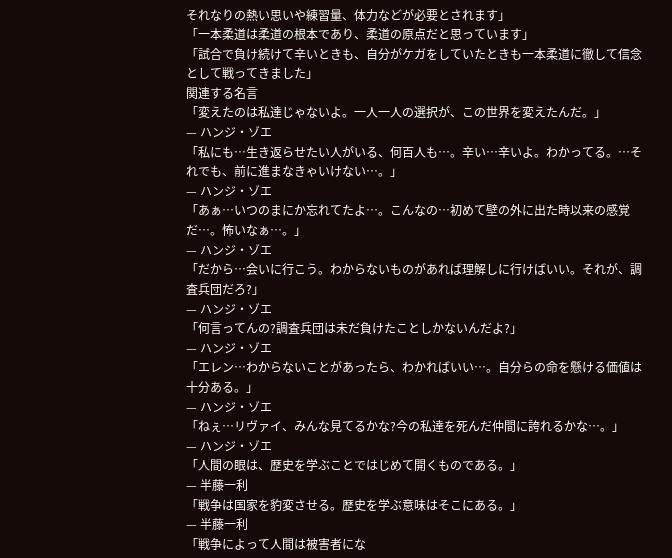それなりの熱い思いや練習量、体力などが必要とされます」
「一本柔道は柔道の根本であり、柔道の原点だと思っています」
「試合で負け続けて辛いときも、自分がケガをしていたときも一本柔道に徹して信念として戦ってきました」
関連する名言
「変えたのは私達じゃないよ。一人一人の選択が、この世界を変えたんだ。」
— ハンジ・ゾエ
「私にも…生き返らせたい人がいる、何百人も…。辛い…辛いよ。わかってる。…それでも、前に進まなきゃいけない…。」
— ハンジ・ゾエ
「あぁ…いつのまにか忘れてたよ…。こんなの…初めて壁の外に出た時以来の感覚だ…。怖いなぁ…。」
— ハンジ・ゾエ
「だから…会いに行こう。わからないものがあれば理解しに行けばいい。それが、調査兵団だろ?」
— ハンジ・ゾエ
「何言ってんの?調査兵団は未だ負けたことしかないんだよ?」
— ハンジ・ゾエ
「エレン…わからないことがあったら、わかればいい…。自分らの命を懸ける価値は十分ある。」
— ハンジ・ゾエ
「ねぇ…リヴァイ、みんな見てるかな?今の私達を死んだ仲間に誇れるかな…。」
— ハンジ・ゾエ
「人間の眼は、歴史を学ぶことではじめて開くものである。」
— 半藤一利
「戦争は国家を豹変させる。歴史を学ぶ意味はそこにある。」
— 半藤一利
「戦争によって人間は被害者にな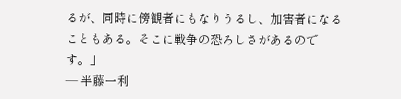るが、同時に傍観者にもなりうるし、加害者になることもある。そこに戦争の恐ろしさがあるのです。」
— 半藤一利